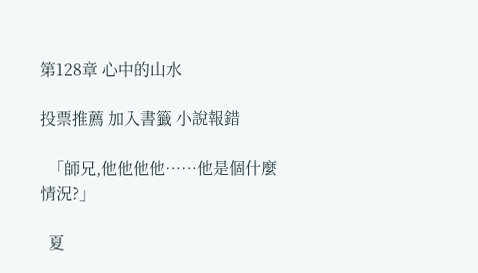第128章 心中的山水

投票推薦 加入書籤 小說報錯

  「師兄,他他他他……他是個什麼情況?」

  夏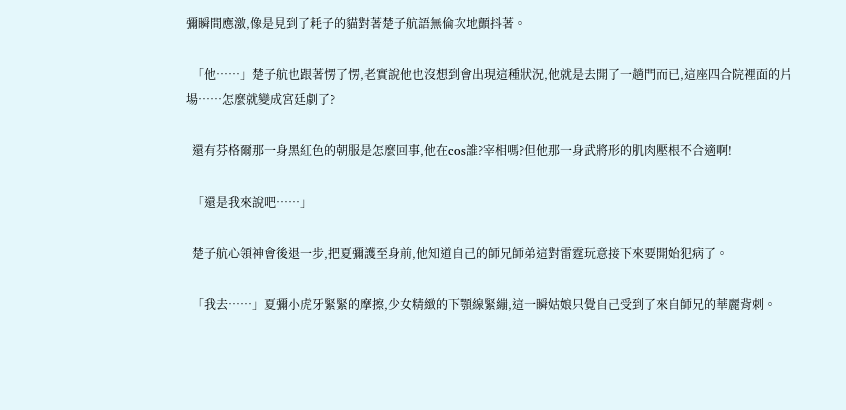彌瞬間應激,像是見到了耗子的貓對著楚子航語無倫次地顫抖著。

  「他……」楚子航也跟著愣了愣,老實說他也沒想到會出現這種狀況,他就是去開了一趟門而已,這座四合院裡面的片場……怎麼就變成宮廷劇了?

  還有芬格爾那一身黑紅色的朝服是怎麼回事,他在cos誰?宰相嗎?但他那一身武將形的肌肉壓根不合適啊!

  「還是我來說吧……」

  楚子航心領神會後退一步,把夏彌護至身前,他知道自己的師兄師弟這對雷霆玩意接下來要開始犯病了。

  「我去……」夏彌小虎牙緊緊的摩擦,少女精緻的下顎線緊繃,這一瞬姑娘只覺自己受到了來自師兄的華麗背刺。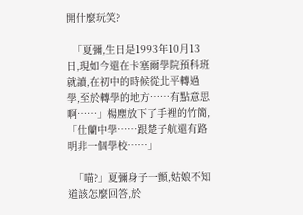開什麼玩笑?

  「夏彌,生日是1993年10月13日,現如今還在卡塞爾學院預科班就讀,在初中的時候從北平轉過學,至於轉學的地方……有點意思啊……」楊塵放下了手裡的竹簡,「仕蘭中學……跟楚子航還有路明非一個學校……」

  「喵?」夏彌身子一顫,姑娘不知道該怎麼回答,於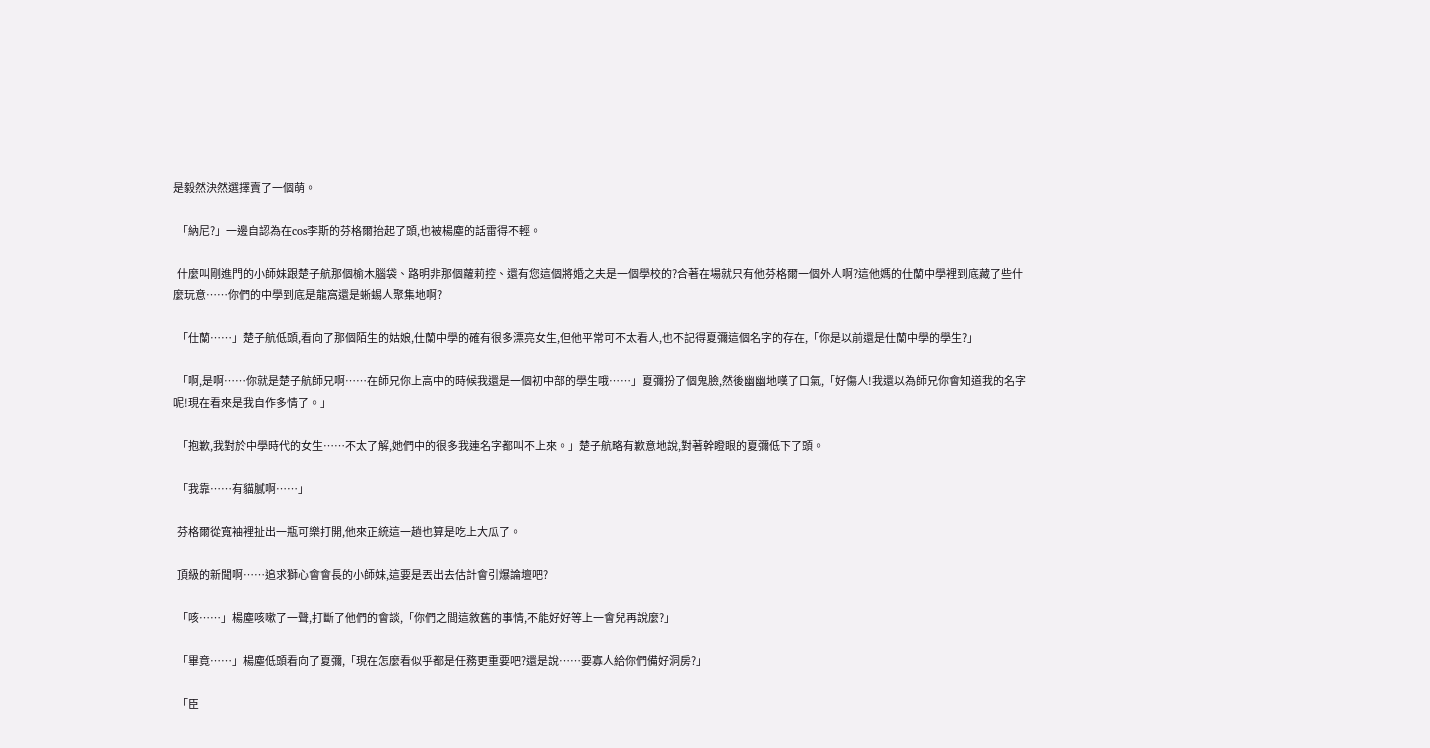是毅然決然選擇賣了一個萌。

  「納尼?」一邊自認為在cos李斯的芬格爾抬起了頭,也被楊塵的話雷得不輕。

  什麼叫剛進門的小師妹跟楚子航那個榆木腦袋、路明非那個蘿莉控、還有您這個將婚之夫是一個學校的?合著在場就只有他芬格爾一個外人啊?這他媽的仕蘭中學裡到底藏了些什麼玩意……你們的中學到底是龍窩還是蜥蜴人聚集地啊?

  「仕蘭……」楚子航低頭,看向了那個陌生的姑娘,仕蘭中學的確有很多漂亮女生,但他平常可不太看人,也不記得夏彌這個名字的存在,「你是以前還是仕蘭中學的學生?」

  「啊,是啊……你就是楚子航師兄啊……在師兄你上高中的時候我還是一個初中部的學生哦……」夏彌扮了個鬼臉,然後幽幽地嘆了口氣,「好傷人!我還以為師兄你會知道我的名字呢!現在看來是我自作多情了。」

  「抱歉,我對於中學時代的女生……不太了解,她們中的很多我連名字都叫不上來。」楚子航略有歉意地說,對著幹瞪眼的夏彌低下了頭。

  「我靠……有貓膩啊……」

  芬格爾從寬袖裡扯出一瓶可樂打開,他來正統這一趟也算是吃上大瓜了。

  頂級的新聞啊……追求獅心會會長的小師妹,這要是丟出去估計會引爆論壇吧?

  「咳……」楊塵咳嗽了一聲,打斷了他們的會談,「你們之間這敘舊的事情,不能好好等上一會兒再說麼?」

  「畢竟……」楊塵低頭看向了夏彌,「現在怎麼看似乎都是任務更重要吧?還是說……要寡人給你們備好洞房?」

  「臣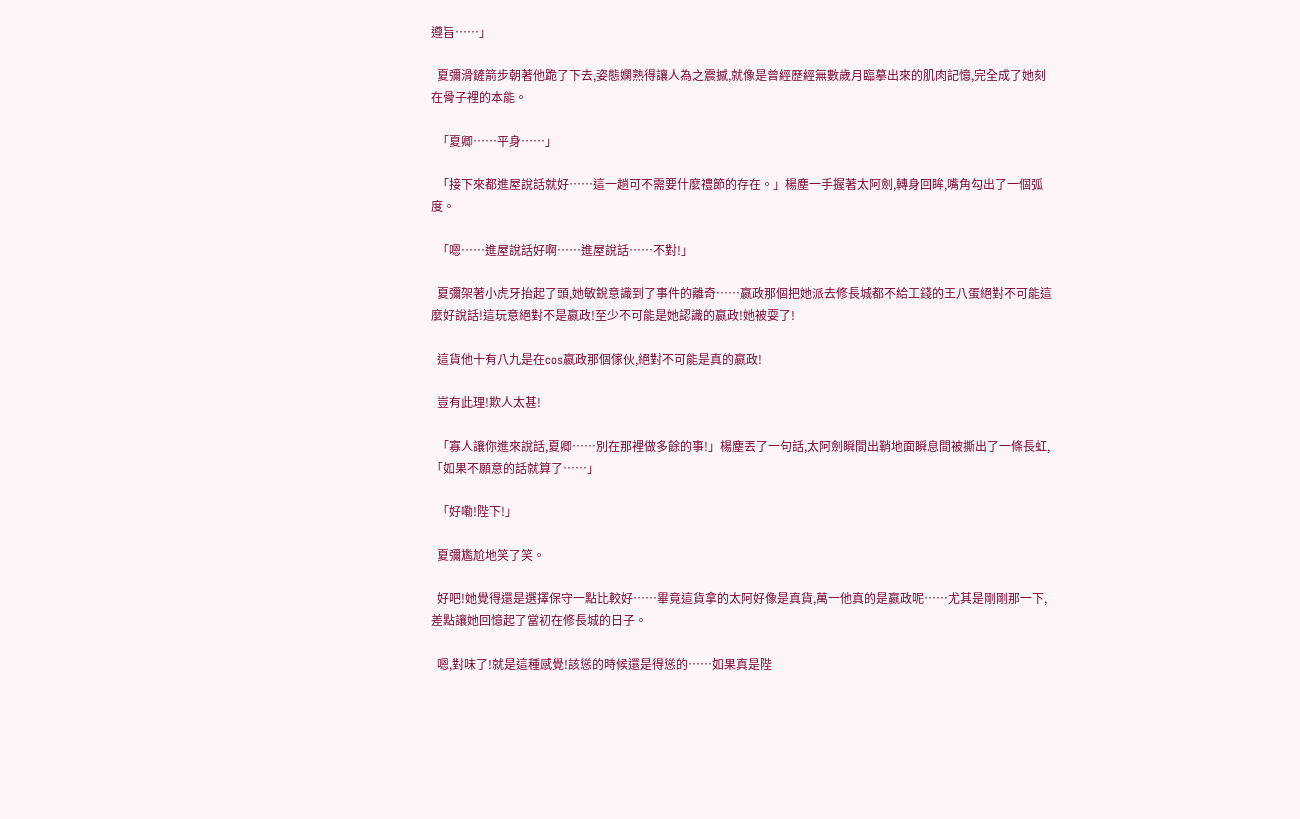遵旨……」

  夏彌滑鏟箭步朝著他跪了下去,姿態嫻熟得讓人為之震撼,就像是曾經歷經無數歲月臨摹出來的肌肉記憶,完全成了她刻在骨子裡的本能。

  「夏卿……平身……」

  「接下來都進屋說話就好……這一趟可不需要什麼禮節的存在。」楊塵一手握著太阿劍,轉身回眸,嘴角勾出了一個弧度。

  「嗯……進屋說話好啊……進屋說話……不對!」

  夏彌架著小虎牙抬起了頭,她敏銳意識到了事件的離奇……嬴政那個把她派去修長城都不給工錢的王八蛋絕對不可能這麼好說話!這玩意絕對不是嬴政!至少不可能是她認識的嬴政!她被耍了!

  這貨他十有八九是在cos嬴政那個傢伙,絕對不可能是真的嬴政!

  豈有此理!欺人太甚!

  「寡人讓你進來說話,夏卿……別在那裡做多餘的事!」楊塵丟了一句話,太阿劍瞬間出鞘地面瞬息間被撕出了一條長虹,「如果不願意的話就算了……」

  「好嘞!陛下!」

  夏彌尷尬地笑了笑。

  好吧!她覺得還是選擇保守一點比較好……畢竟這貨拿的太阿好像是真貨,萬一他真的是嬴政呢……尤其是剛剛那一下,差點讓她回憶起了當初在修長城的日子。

  嗯,對味了!就是這種感覺!該慫的時候還是得慫的……如果真是陛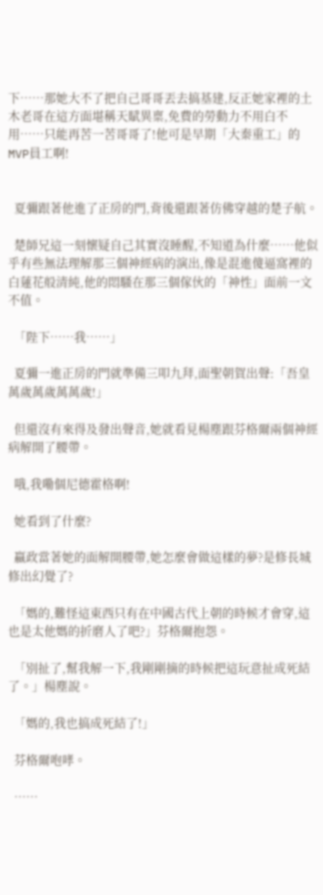下……那她大不了把自己哥哥丟去搞基建,反正她家裡的土木老哥在這方面堪稱天賦異稟,免費的勞動力不用白不用……只能再苦一苦哥哥了!他可是早期「大秦重工」的MVP員工啊!


  夏彌跟著他進了正房的門,背後還跟著仿佛穿越的楚子航。

  楚師兄這一刻懷疑自己其實沒睡醒,不知道為什麼……他似乎有些無法理解那三個神經病的演出,像是混進傻逼窩裡的白蓮花般清純,他的悶騷在那三個傢伙的「神性」面前一文不值。

  「陛下……我……」

  夏彌一進正房的門就準備三叩九拜,面聖朝賀出聲:「吾皇萬歲萬歲萬萬歲!」

  但還沒有來得及發出聲音,她就看見楊塵跟芬格爾兩個神經病解開了腰帶。

  哦,我嘞個尼德霍格啊!

  她看到了什麼?

  嬴政當著她的面解開腰帶,她怎麼會做這樣的夢?是修長城修出幻覺了?

  「媽的,難怪這東西只有在中國古代上朝的時候才會穿,這也是太他媽的折磨人了吧?」芬格爾抱怨。

  「別扯了,幫我解一下,我剛剛摘的時候把這玩意扯成死結了。」楊塵說。

  「媽的,我也搞成死結了!」

  芬格爾咆哮。

  ……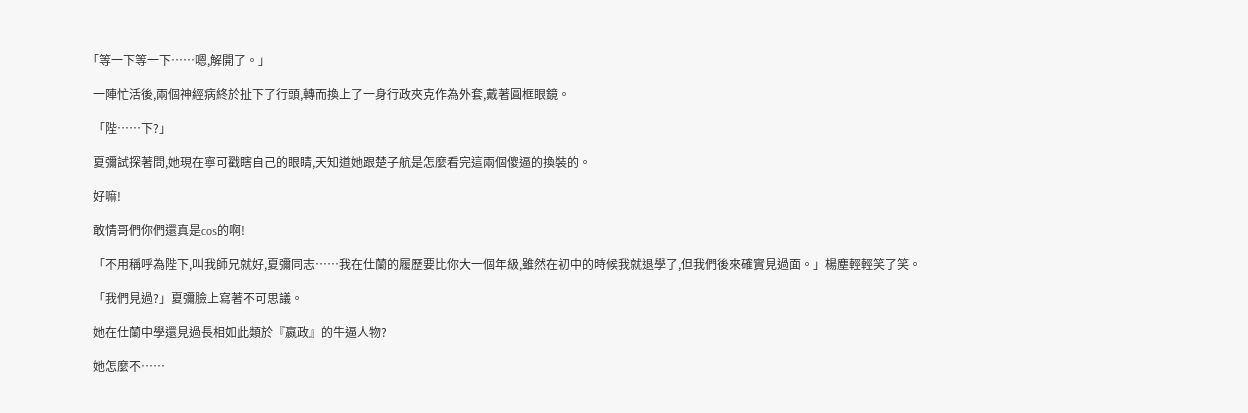「等一下等一下……嗯,解開了。」

  一陣忙活後,兩個神經病終於扯下了行頭,轉而換上了一身行政夾克作為外套,戴著圓框眼鏡。

  「陛……下?」

  夏彌試探著問,她現在寧可戳瞎自己的眼睛,天知道她跟楚子航是怎麼看完這兩個傻逼的換裝的。

  好嘛!

  敢情哥們你們還真是cos的啊!

  「不用稱呼為陛下,叫我師兄就好,夏彌同志……我在仕蘭的履歷要比你大一個年級,雖然在初中的時候我就退學了,但我們後來確實見過面。」楊塵輕輕笑了笑。

  「我們見過?」夏彌臉上寫著不可思議。

  她在仕蘭中學還見過長相如此類於『嬴政』的牛逼人物?

  她怎麼不……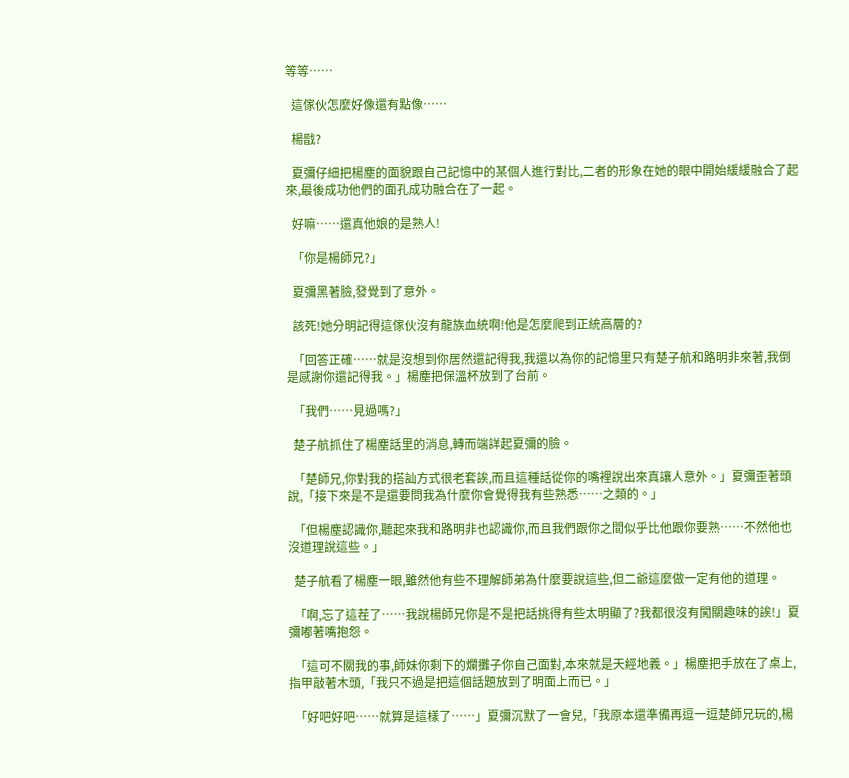等等……

  這傢伙怎麼好像還有點像……

  楊戩?

  夏彌仔細把楊塵的面貌跟自己記憶中的某個人進行對比,二者的形象在她的眼中開始緩緩融合了起來,最後成功他們的面孔成功融合在了一起。

  好嘛……還真他娘的是熟人!

  「你是楊師兄?」

  夏彌黑著臉,發覺到了意外。

  該死!她分明記得這傢伙沒有龍族血統啊!他是怎麼爬到正統高層的?

  「回答正確……就是沒想到你居然還記得我,我還以為你的記憶里只有楚子航和路明非來著,我倒是感謝你還記得我。」楊塵把保溫杯放到了台前。

  「我們……見過嗎?」

  楚子航抓住了楊塵話里的消息,轉而端詳起夏彌的臉。

  「楚師兄,你對我的搭訕方式很老套誒,而且這種話從你的嘴裡說出來真讓人意外。」夏彌歪著頭說,「接下來是不是還要問我為什麼你會覺得我有些熟悉……之類的。」

  「但楊塵認識你,聽起來我和路明非也認識你,而且我們跟你之間似乎比他跟你要熟……不然他也沒道理說這些。」

  楚子航看了楊塵一眼,雖然他有些不理解師弟為什麼要說這些,但二爺這麼做一定有他的道理。

  「啊,忘了這茬了……我說楊師兄你是不是把話挑得有些太明顯了?我都很沒有闖關趣味的誒!」夏彌嘟著嘴抱怨。

  「這可不關我的事,師妹你剩下的爛攤子你自己面對,本來就是天經地義。」楊塵把手放在了桌上,指甲敲著木頭,「我只不過是把這個話題放到了明面上而已。」

  「好吧好吧……就算是這樣了……」夏彌沉默了一會兒,「我原本還準備再逗一逗楚師兄玩的,楊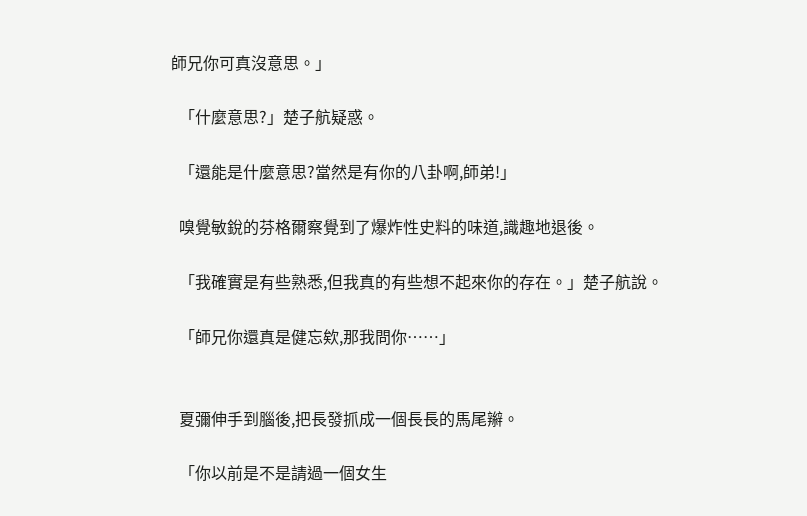師兄你可真沒意思。」

  「什麼意思?」楚子航疑惑。

  「還能是什麼意思?當然是有你的八卦啊,師弟!」

  嗅覺敏銳的芬格爾察覺到了爆炸性史料的味道,識趣地退後。

  「我確實是有些熟悉,但我真的有些想不起來你的存在。」楚子航說。

  「師兄你還真是健忘欸,那我問你……」


  夏彌伸手到腦後,把長發抓成一個長長的馬尾辮。

  「你以前是不是請過一個女生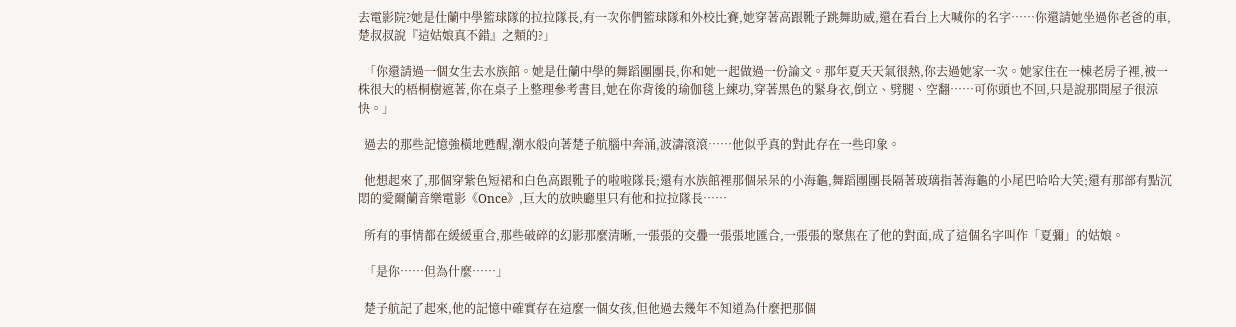去電影院?她是仕蘭中學籃球隊的拉拉隊長,有一次你們籃球隊和外校比賽,她穿著高跟靴子跳舞助威,還在看台上大喊你的名字……你還請她坐過你老爸的車,楚叔叔說『這姑娘真不錯』之類的?」

  「你還請過一個女生去水族館。她是仕蘭中學的舞蹈團團長,你和她一起做過一份論文。那年夏天天氣很熱,你去過她家一次。她家住在一棟老房子裡,被一株很大的梧桐樹遮著,你在桌子上整理參考書目,她在你背後的瑜伽毯上練功,穿著黑色的緊身衣,倒立、劈腿、空翻……可你頭也不回,只是說那間屋子很涼快。」

  過去的那些記憶強橫地甦醒,潮水般向著楚子航腦中奔涌,波濤滾滾……他似乎真的對此存在一些印象。

  他想起來了,那個穿紫色短裙和白色高跟靴子的啦啦隊長;還有水族館裡那個呆呆的小海龜,舞蹈團團長隔著玻璃指著海龜的小尾巴哈哈大笑;還有那部有點沉悶的愛爾蘭音樂電影《Once》,巨大的放映廳里只有他和拉拉隊長……

  所有的事情都在緩緩重合,那些破碎的幻影那麼清晰,一張張的交疊一張張地匯合,一張張的聚焦在了他的對面,成了這個名字叫作「夏彌」的姑娘。

  「是你……但為什麼……」

  楚子航記了起來,他的記憶中確實存在這麼一個女孩,但他過去幾年不知道為什麼把那個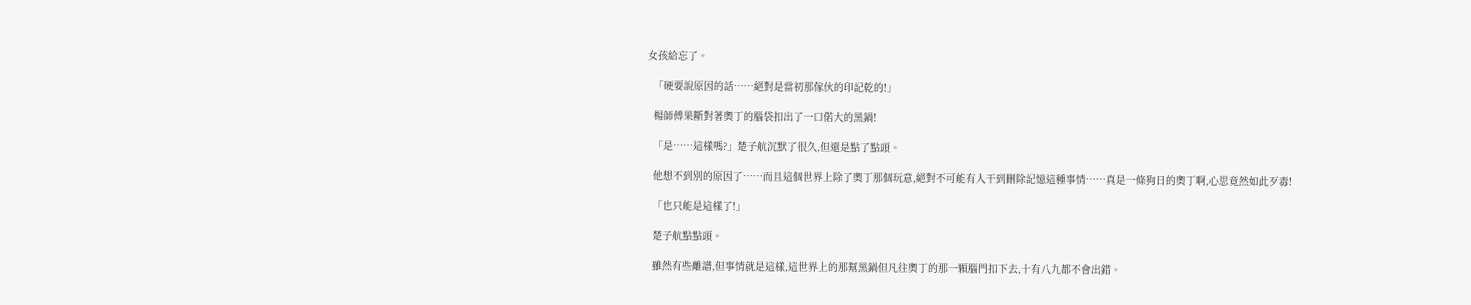女孩給忘了。

  「硬要說原因的話……絕對是當初那傢伙的印記乾的!」

  楊師傅果斷對著奧丁的腦袋扣出了一口偌大的黑鍋!

  「是……這樣嗎?」楚子航沉默了很久,但還是點了點頭。

  他想不到別的原因了……而且這個世界上除了奧丁那個玩意,絕對不可能有人干到刪除記憶這種事情……真是一條狗日的奧丁啊,心思竟然如此歹毒!

  「也只能是這樣了!」

  楚子航點點頭。

  雖然有些離譜,但事情就是這樣,這世界上的那幫黑鍋但凡往奧丁的那一顆腦門扣下去,十有八九都不會出錯。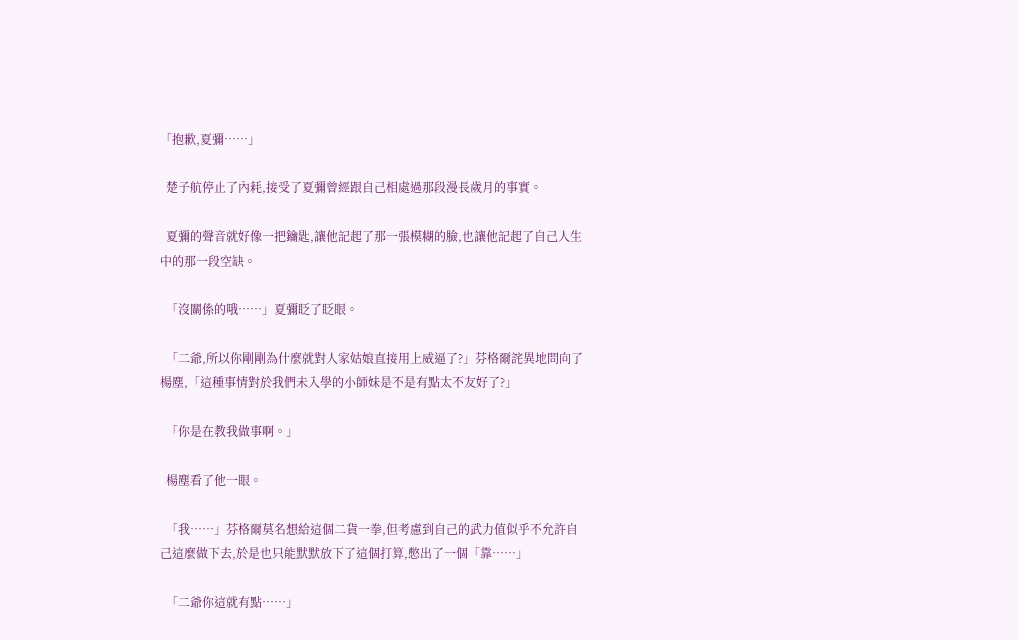「抱歉,夏彌……」

  楚子航停止了內耗,接受了夏彌曾經跟自己相處過那段漫長歲月的事實。

  夏彌的聲音就好像一把鑰匙,讓他記起了那一張模糊的臉,也讓他記起了自己人生中的那一段空缺。

  「沒關係的哦……」夏彌眨了眨眼。

  「二爺,所以你剛剛為什麼就對人家姑娘直接用上威逼了?」芬格爾詫異地問向了楊塵,「這種事情對於我們未入學的小師妹是不是有點太不友好了?」

  「你是在教我做事啊。」

  楊塵看了他一眼。

  「我……」芬格爾莫名想給這個二貨一拳,但考慮到自己的武力值似乎不允許自己這麼做下去,於是也只能默默放下了這個打算,憋出了一個「靠……」

  「二爺你這就有點……」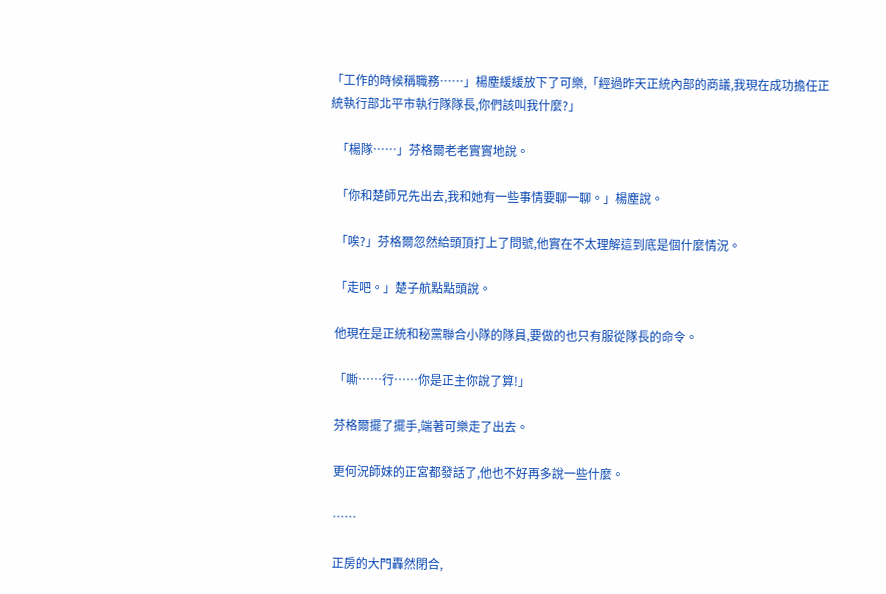「工作的時候稱職務……」楊塵緩緩放下了可樂,「經過昨天正統內部的商議,我現在成功擔任正統執行部北平市執行隊隊長,你們該叫我什麼?」

  「楊隊……」芬格爾老老實實地說。

  「你和楚師兄先出去,我和她有一些事情要聊一聊。」楊塵說。

  「唉?」芬格爾忽然給頭頂打上了問號,他實在不太理解這到底是個什麼情況。

  「走吧。」楚子航點點頭說。

  他現在是正統和秘黨聯合小隊的隊員,要做的也只有服從隊長的命令。

  「嘶……行……你是正主你說了算!」

  芬格爾擺了擺手,端著可樂走了出去。

  更何況師妹的正宮都發話了,他也不好再多說一些什麼。

  ……

  正房的大門轟然閉合,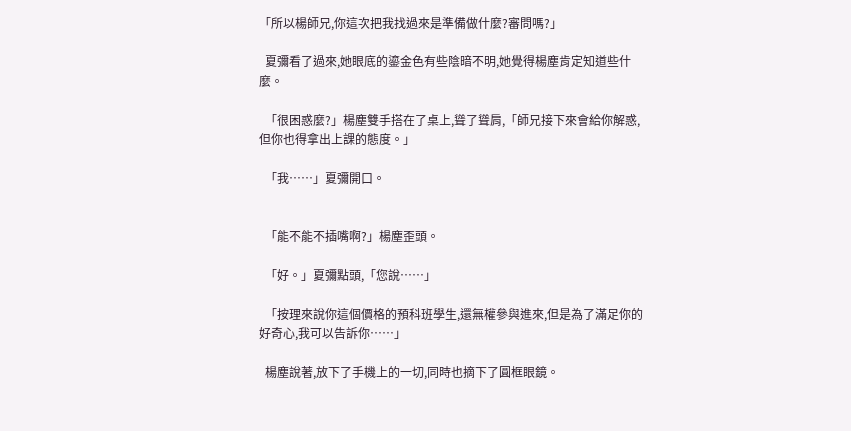「所以楊師兄,你這次把我找過來是準備做什麼?審問嗎?」

  夏彌看了過來,她眼底的鎏金色有些陰暗不明,她覺得楊塵肯定知道些什麼。

  「很困惑麼?」楊塵雙手搭在了桌上,聳了聳肩,「師兄接下來會給你解惑,但你也得拿出上課的態度。」

  「我……」夏彌開口。


  「能不能不插嘴啊?」楊塵歪頭。

  「好。」夏彌點頭,「您說……」

  「按理來說你這個價格的預科班學生,還無權參與進來,但是為了滿足你的好奇心,我可以告訴你……」

  楊塵說著,放下了手機上的一切,同時也摘下了圓框眼鏡。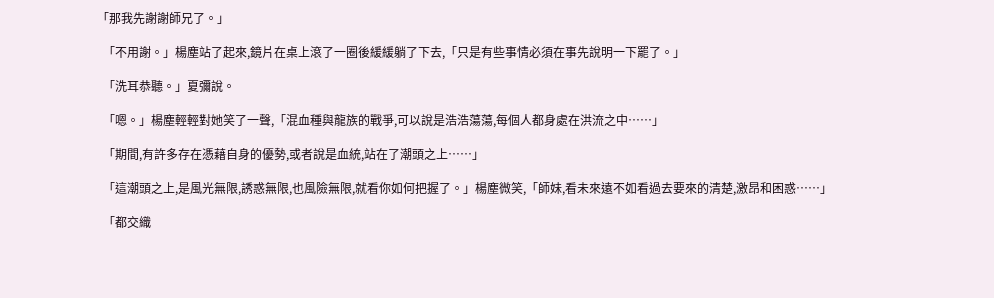「那我先謝謝師兄了。」

  「不用謝。」楊塵站了起來,鏡片在桌上滾了一圈後緩緩躺了下去,「只是有些事情必須在事先說明一下罷了。」

  「洗耳恭聽。」夏彌說。

  「嗯。」楊塵輕輕對她笑了一聲,「混血種與龍族的戰爭,可以說是浩浩蕩蕩,每個人都身處在洪流之中……」

  「期間,有許多存在憑藉自身的優勢,或者說是血統,站在了潮頭之上……」

  「這潮頭之上,是風光無限,誘惑無限,也風險無限,就看你如何把握了。」楊塵微笑,「師妹,看未來遠不如看過去要來的清楚,激昂和困惑……」

  「都交織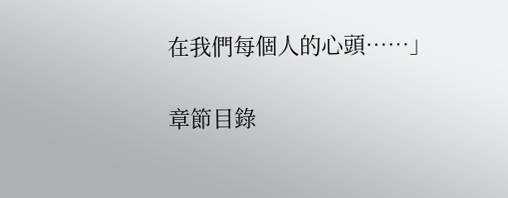在我們每個人的心頭……」

章節目錄